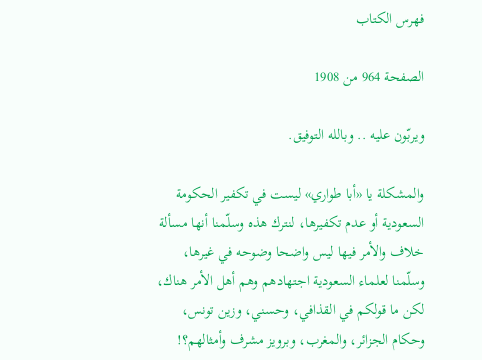فهرس الكتاب

الصفحة 964 من 1908

ويربّون عليه .. وبالله التوفيق.

والمشكلة يا «أبا طواري» ليست في تكفير الحكومة السعودية أو عدم تكفيرها، لنترك هذه وسلّمنا أنها مسألة خلاف والأمر فيها ليس واضحا وضوحه في غيرها، وسلّمنا لعلماء السعودية اجتهادهم وهم أهل الأمر هناك، لكن ما قولكم في القذافي، وحسني، وزين تونس، وحكام الجزائر، والمغرب، وبرويز مشرف وأمثالهم؟!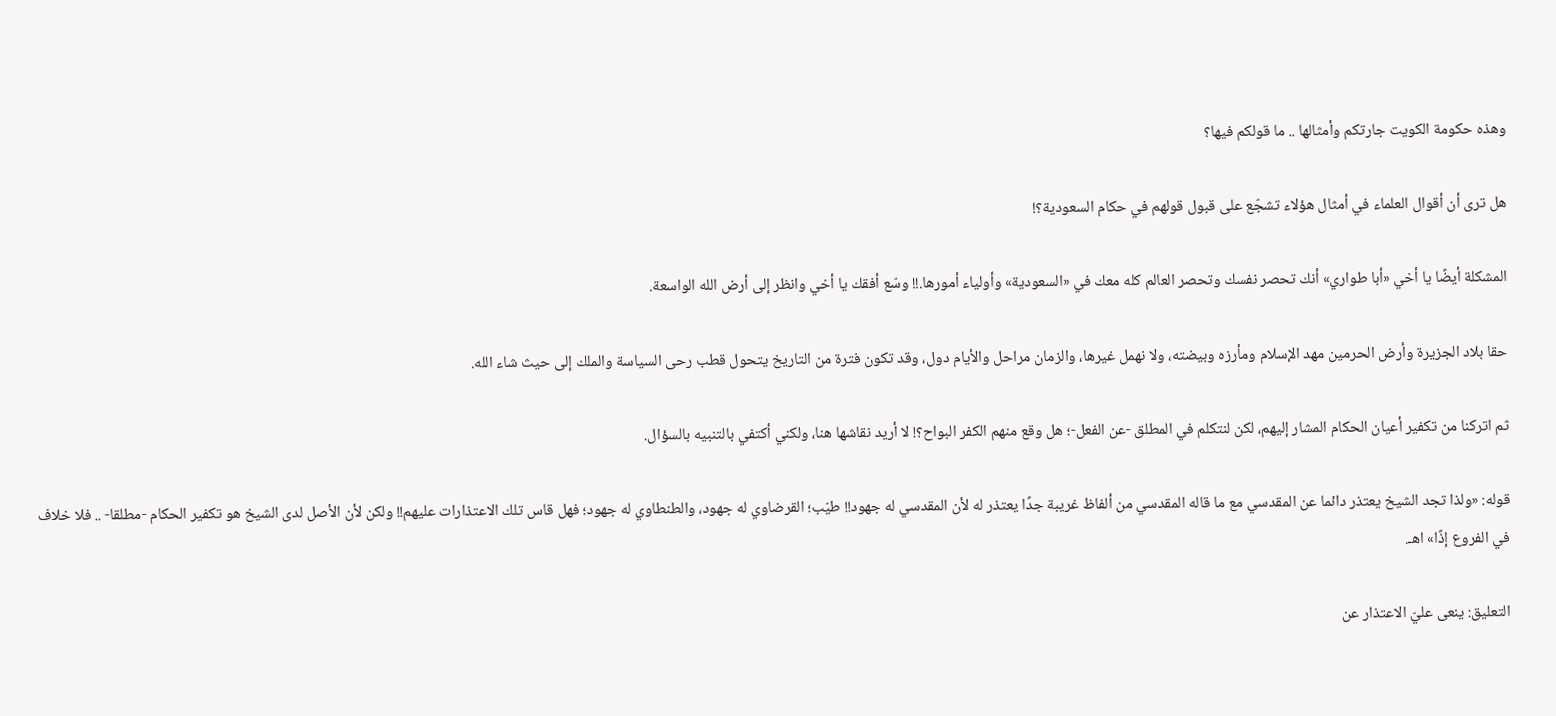وهذه حكومة الكويت جارتكم وأمثالها .. ما قولكم فيها؟

هل ترى أن أقوال العلماء في أمثال هؤلاء تشجّع على قبول قولهم في حكام السعودية؟!

المشكلة أيضًا يا أخي «أبا طواري» أنك تحصر نفسك وتحصر العالم كله معك في «السعودية» وأولياء أمورها.!! وسّع أفقك يا أخي وانظر إلى أرض الله الواسعة.

حقا بلاد الجزيرة وأرض الحرمين مهد الإسلام ومأرزه وبيضته، ولا نهمل غيرها، والزمان مراحل والأيام دول، وقد تكون فترة من التاريخ يتحول قطب رحى السياسة والملك إلى حيث شاء الله.

ثم اتركنا من تكفير أعيان الحكام المشار إليهم، لكن لنتكلم في المطلق -عن الفعل-؛ هل وقع منهم الكفر البواح؟! لا أريد نقاشها هنا، ولكني أكتفي بالتنبيه بالسؤال.

قوله: «ولذا تجد الشيخ يعتذر دائما عن المقدسي مع ما قاله المقدسي من ألفاظ غريبة جدًا يعتذر له لأن المقدسي له جهود!! طيّب؛ القرضاوي له جهود، والطنطاوي له جهود؛ فهل قاس تلك الاعتذارات عليهم!! ولكن لأن الأصل لدى الشيخ هو تكفير الحكام -مطلقا- .. فلا خلاف في الفروع إذًا» اهـ.

التعليق: ينعى عليّ الاعتذار عن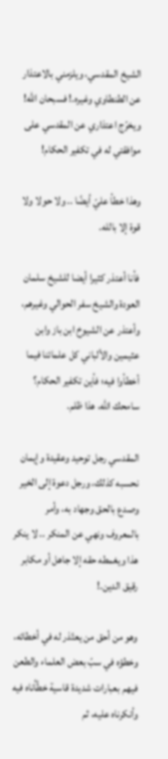الشيخ المقدسي، ويلزمني بالاعتذار عن الطنطاوي وغيره.! فسبحان الله! ويخرّج اعتذاري عن المقدسي على موافقتي له في تكفير الحكام!

وهذا خطأ عليّ أيضًا .. ولا حولا ولا قوة إلا بالله.

فأنا أعتذر كثيرا أيضا للشيخ سلمان العودة والشيخ سفر الحوالي وغيرهم، وأعتذر عن الشيوخ ابن باز وابن عثيمين والألباني كل علمائنا فيما أخطأوا فيه؛ فأين تكفير الحكام؟ سامحك الله، هذا ظلم.

المقدسي رجل توحيد وعقيدة وإيمان نحسبه كذلك، ورجل دعوة إلى الخير وصدع بالحق وجهاد به، وأمر بالمعروف ونهي عن المنكر .. لا ينكر هذا ويغمطه حقه إلا جاهل أو مكابر رقيق الدين.!

وهو من أحق من يعتّذر له في أخطائه، وخطؤه في سبّ بعض العلماء والطعن فيهم بعبارات شديدة قاسية خطّأناه فيه وأنكرناه عليه، ثم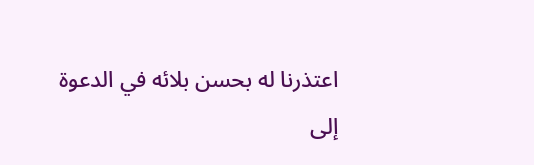اعتذرنا له بحسن بلائه في الدعوة إلى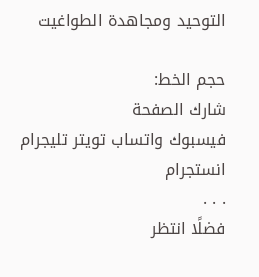التوحيد ومجاهدة الطواغيت

حجم الخط:
شارك الصفحة
فيسبوك واتساب تويتر تليجرام انستجرام
. . .
فضلًا انتظر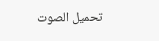تحميل الصوت